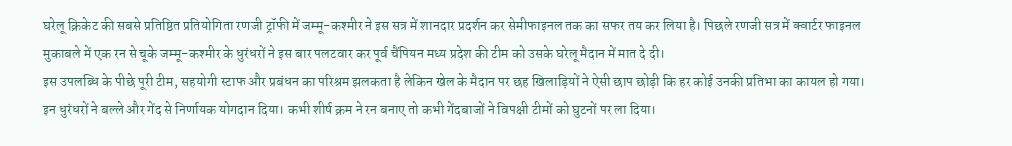घरेलू क्रिकेट की सबसे प्रतिष्ठित प्रतियोगिता रणजी ट्रॉफी में जम्मू-कश्मीर ने इस सत्र में शानदार प्रदर्शन कर सेमीफाइनल तक का सफर तय कर लिया है। पिछले रणजी सत्र में क्वार्टर फाइनल मुकाबले में एक रन से चूके जम्मू-कश्मीर के धुरंधरों ने इस बार पलटवार कर पूर्व चैंपियन मध्य प्रदेश की टीम को उसके घरेलू मैदान में मात दे दी।
इस उपलब्धि के पीछे पूरी टीम, सहयोगी स्टाफ और प्रबंधन का परिश्रम झलकता है लेकिन खेल के मैदान पर छह खिलाड़ियों ने ऐसी छाप छोड़ी कि हर कोई उनकी प्रतिभा का कायल हो गया। इन धुरंधरों ने बल्ले और गेंद से निर्णायक योगदान दिया। कभी शीर्ष क्रम ने रन बनाए तो कभी गेंदबाजों ने विपक्षी टीमों को घुटनों पर ला दिया।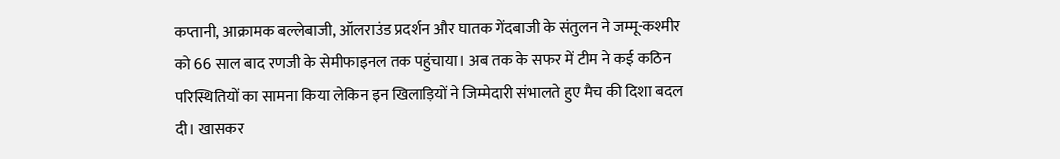कप्तानी, आक्रामक बल्लेबाजी, ऑलराउंड प्रदर्शन और घातक गेंदबाजी के संतुलन ने जम्मू-कश्मीर को 66 साल बाद रणजी के सेमीफाइनल तक पहुंचाया। अब तक के सफर में टीम ने कई कठिन परिस्थितियों का सामना किया लेकिन इन खिलाड़ियों ने जिम्मेदारी संभालते हुए मैच की दिशा बदल दी। खासकर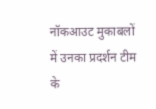नॉकआउट मुकाबलों में उनका प्रदर्शन टीम के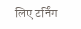लिए टर्निंग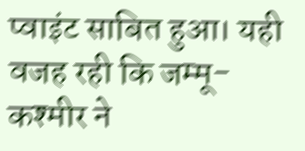प्वाइंट साबित हुआ। यही वजह रही कि जम्मू-कश्मीर ने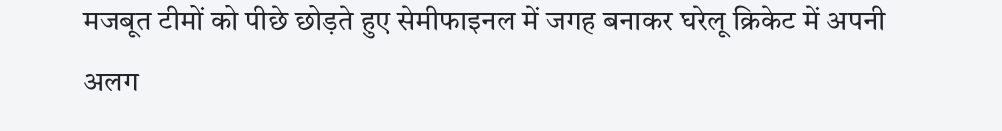मजबूत टीमों को पीछे छोड़ते हुए सेमीफाइनल में जगह बनाकर घरेलू क्रिकेट में अपनी अलग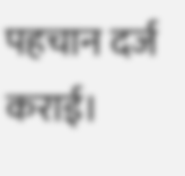पहचान दर्ज कराई।